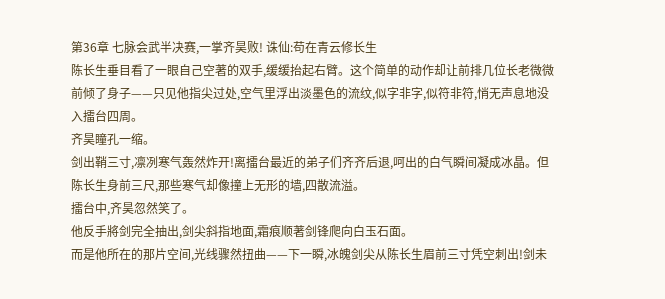第36章 七脉会武半决赛,一掌齐昊败! 诛仙:苟在青云修长生
陈长生垂目看了一眼自己空著的双手,缓缓抬起右臂。这个简单的动作却让前排几位长老微微前倾了身子——只见他指尖过处,空气里浮出淡墨色的流纹,似字非字,似符非符,悄无声息地没入擂台四周。
齐昊瞳孔一缩。
剑出鞘三寸,凛冽寒气轰然炸开!离擂台最近的弟子们齐齐后退,呵出的白气瞬间凝成冰晶。但陈长生身前三尺,那些寒气却像撞上无形的墙,四散流溢。
擂台中,齐昊忽然笑了。
他反手將剑完全抽出,剑尖斜指地面,霜痕顺著剑锋爬向白玉石面。
而是他所在的那片空间,光线骤然扭曲——下一瞬,冰魄剑尖从陈长生眉前三寸凭空刺出!剑未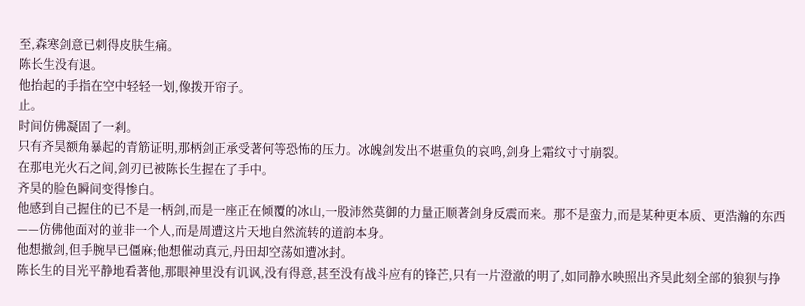至,森寒剑意已刺得皮肤生痛。
陈长生没有退。
他抬起的手指在空中轻轻一划,像拨开帘子。
止。
时间仿佛凝固了一剎。
只有齐昊额角暴起的青筋证明,那柄剑正承受著何等恐怖的压力。冰魄剑发出不堪重负的哀鸣,剑身上霜纹寸寸崩裂。
在那电光火石之间,剑刃已被陈长生握在了手中。
齐昊的脸色瞬间变得惨白。
他感到自己握住的已不是一柄剑,而是一座正在倾覆的冰山,一股沛然莫御的力量正顺著剑身反震而来。那不是蛮力,而是某种更本质、更浩瀚的东西——仿佛他面对的並非一个人,而是周遭这片天地自然流转的道韵本身。
他想撤剑,但手腕早已僵麻;他想催动真元,丹田却空荡如遭冰封。
陈长生的目光平静地看著他,那眼神里没有讥讽,没有得意,甚至没有战斗应有的锋芒,只有一片澄澈的明了,如同静水映照出齐昊此刻全部的狼狈与挣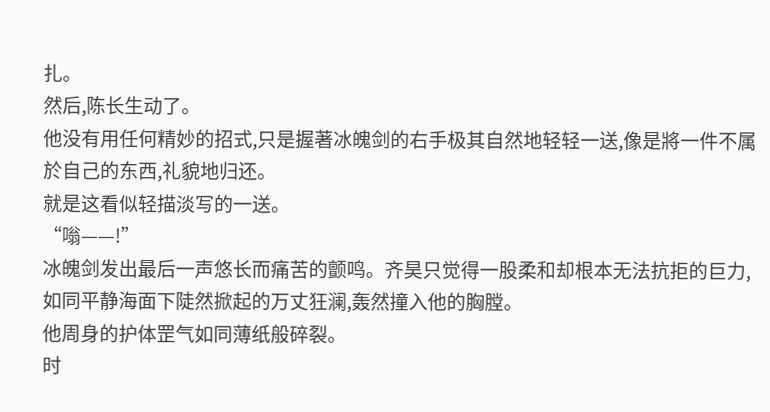扎。
然后,陈长生动了。
他没有用任何精妙的招式,只是握著冰魄剑的右手极其自然地轻轻一送,像是將一件不属於自己的东西,礼貌地归还。
就是这看似轻描淡写的一送。
“嗡——!”
冰魄剑发出最后一声悠长而痛苦的颤鸣。齐昊只觉得一股柔和却根本无法抗拒的巨力,如同平静海面下陡然掀起的万丈狂澜,轰然撞入他的胸膛。
他周身的护体罡气如同薄纸般碎裂。
时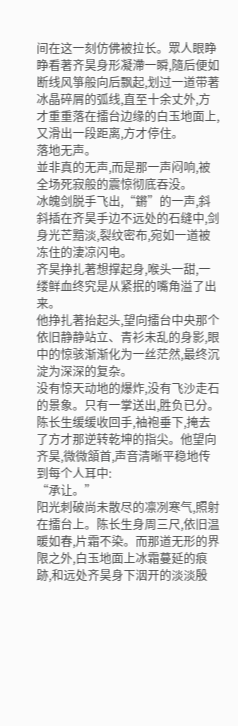间在这一刻仿佛被拉长。眾人眼睁睁看著齐昊身形凝滯一瞬,隨后便如断线风箏般向后飘起,划过一道带著冰晶碎屑的弧线,直至十余丈外,方才重重落在擂台边缘的白玉地面上,又滑出一段距离,方才停住。
落地无声。
並非真的无声,而是那一声闷响,被全场死寂般的震惊彻底吞没。
冰魄剑脱手飞出,“鏘”的一声,斜斜插在齐昊手边不远处的石缝中,剑身光芒黯淡,裂纹密布,宛如一道被冻住的淒凉闪电。
齐昊挣扎著想撑起身,喉头一甜,一缕鲜血终究是从紧抿的嘴角溢了出来。
他挣扎著抬起头,望向擂台中央那个依旧静静站立、青衫未乱的身影,眼中的惊骇渐渐化为一丝茫然,最终沉淀为深深的复杂。
没有惊天动地的爆炸,没有飞沙走石的景象。只有一掌送出,胜负已分。
陈长生缓缓收回手,袖袍垂下,掩去了方才那逆转乾坤的指尖。他望向齐昊,微微頷首,声音清晰平稳地传到每个人耳中:
“承让。”
阳光刺破尚未散尽的凛冽寒气,照射在擂台上。陈长生身周三尺,依旧温暖如春,片霜不染。而那道无形的界限之外,白玉地面上冰霜蔓延的痕跡,和远处齐昊身下洇开的淡淡殷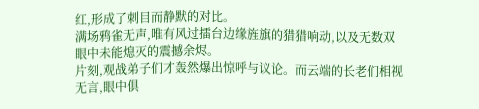红,形成了刺目而静默的对比。
满场鸦雀无声,唯有风过擂台边缘旌旗的猎猎响动,以及无数双眼中未能熄灭的震撼余烬。
片刻,观战弟子们才轰然爆出惊呼与议论。而云端的长老们相视无言,眼中俱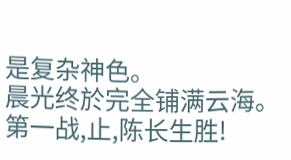是复杂神色。
晨光终於完全铺满云海。
第一战,止,陈长生胜!